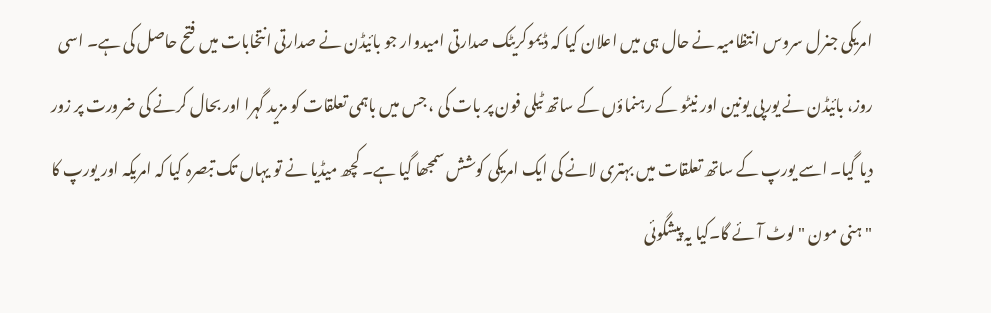امریکی جنرل سروس انتظامیہ نے حال ہی میں اعلان کیا کہ ڈیموکریٹک صدارتی امیدوار جو بائیڈن نے صدارتی انتخابات میں فتح حاصل کی ہے۔ اسی روز، بائیڈن نے یورپی یونین اور نیٹو کے رہنماؤں کے ساتھ ٹیلی فون پر بات کی ، جس میں باہمی تعلقات کو مزید گہرا اور بحال کرنے کی ضرورت پر زور دیا گیا۔ اسے یورپ کے ساتھ تعلقات میں بہتری لانے کی ایک امریکی کوشش سمجھا گیا ہے۔ کچھ میڈیا نے تو یہاں تک تبصرہ کیا کہ امریکہ اور یورپ کا "ہنی مون " لوٹ آئے گا۔کیا یہ پیشگوئی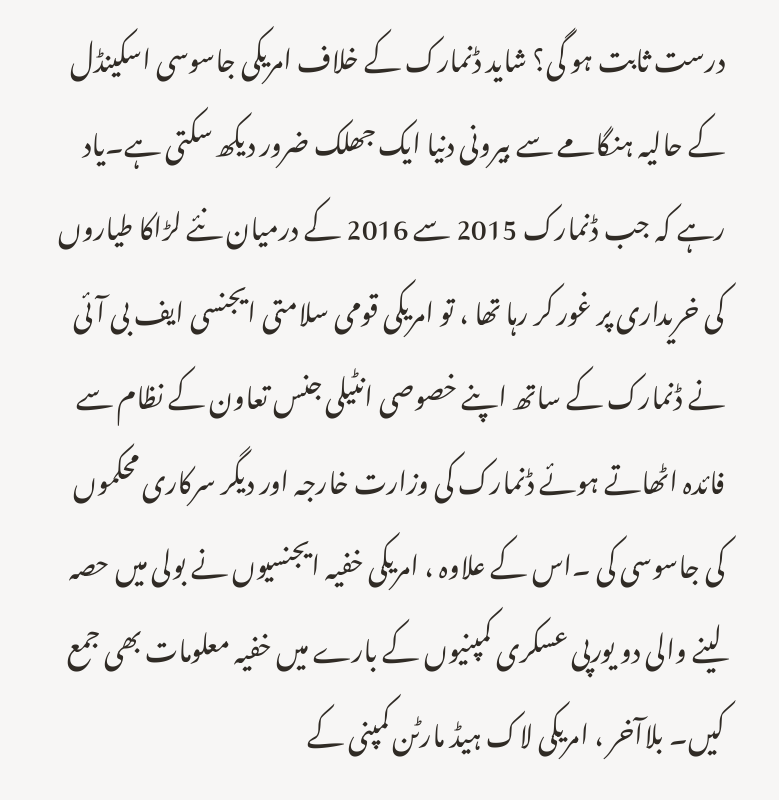درست ثابت ہو گی؟ شاید ڈنمارک کے خلاف امریکی جاسوسی اسکینڈل کے حالیہ ہنگامے سے بیرونی دنیا ایک جھلک ضرور دیکھ سکتی ہے۔یاد رہے کہ جب ڈنمارک 2015 سے 2016 کے درمیان نئے لڑاکا طیاروں کی خریداری پر غور کر رہا تھا ، تو امریکی قومی سلامتی ایجنسی ایف بی آئی نے ڈنمارک کے ساتھ اپنے خصوصی انٹیلی جنس تعاون کے نظام سے فائدہ اٹھاتے ہوئے ڈنمارک کی وزارت خارجہ اور دیگر سرکاری محکموں کی جاسوسی کی ۔اس کے علاوہ ، امریکی خفیہ ایجنسیوں نے بولی میں حصہ لینے والی دو یورپی عسکری کمپنیوں کے بارے میں خفیہ معلومات بھی جمع کیں۔ بلاآخر ، امریکی لاک ہیڈ مارٹن کمپنی کے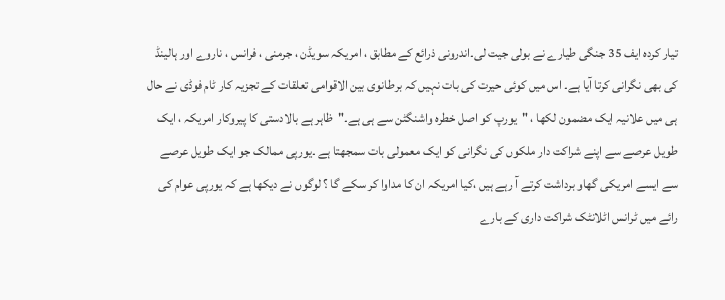تیار کردہ ایف 35 جنگی طیارے نے بولی جیت لی۔اندرونی ذرائع کے مطابق ، امریکہ سویڈن ، جرمنی ، فرانس ، ناروے اور ہالینڈ کی بھی نگرانی کرتا آیا ہے۔ اس میں کوئی حیرت کی بات نہیں کہ برطانوی بین الاقوامی تعلقات کے تجزیہ کار ٹام فوڈی نے حال ہی میں علانیہ ایک مضمون لکھا ، "یورپ کو اصل خطرہ واشنگٹن سے ہی ہے۔"ظاہر ہے بالادستی کا پیروکار امریکہ ، ایک طویل عرصے سے اپنے شراکت دار ملکوں کی نگرانی کو ایک معمولی بات سمجھتا ہے ۔یورپی ممالک جو ایک طویل عرصے سے ایسے امریکی گھاو برداشت کرتے آ رہے ہیں ،کیا امریکہ ان کا مداوا کر سکے گا ؟ لوگوں نے دیکھا ہے کہ یورپی عوام کی رائے میں ٹرانس اٹلانٹک شراکت داری کے بارے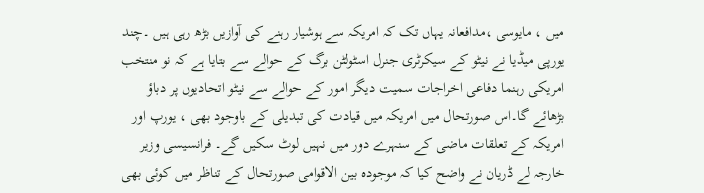میں ، مایوسی ،مدافعانہ یہاں تک کہ امریکہ سے ہوشیار رہنے کی آوازیں بڑھ رہی ہیں ۔چند یورپی میڈیا نے نیٹو کے سیکرٹری جنرل اسٹولٹن برگ کے حوالے سے بتایا ہے کہ نو منتخب امریکی رہنما دفاعی اخراجات سمیت دیگر امور کے حوالے سے نیٹو اتحادیوں پر دباؤ بڑھائے گا۔اس صورتحال میں امریکہ میں قیادت کی تبدیلی کے باوجود بھی ، یورپ اور امریکہ کے تعلقات ماضی کے سنہرے دور میں نہیں لوٹ سکیں گے۔ فرانسیسی وزیر خارجہ لے ڈریان نے واضح کیا کہ موجودہ بین الاقوامی صورتحال کے تناظر میں کوئی بھی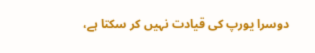دوسرا یورپ کی قیادت نہیں کر سکتا ہے،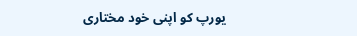یورپ کو اپنی خود مختاری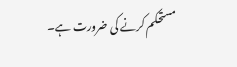مستحکم کرنے کی ضرورت ہے۔